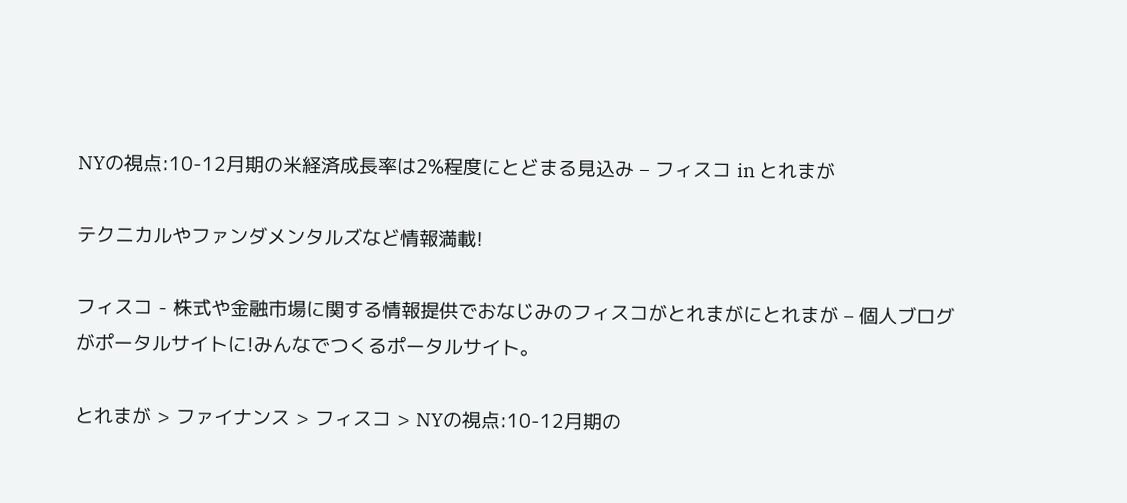NYの視点:10-12月期の米経済成長率は2%程度にとどまる見込み – フィスコ in とれまが

テクニカルやファンダメンタルズなど情報満載!

フィスコ - 株式や金融市場に関する情報提供でおなじみのフィスコがとれまがにとれまが – 個人ブログがポータルサイトに!みんなでつくるポータルサイト。

とれまが > ファイナンス > フィスコ > NYの視点:10-12月期の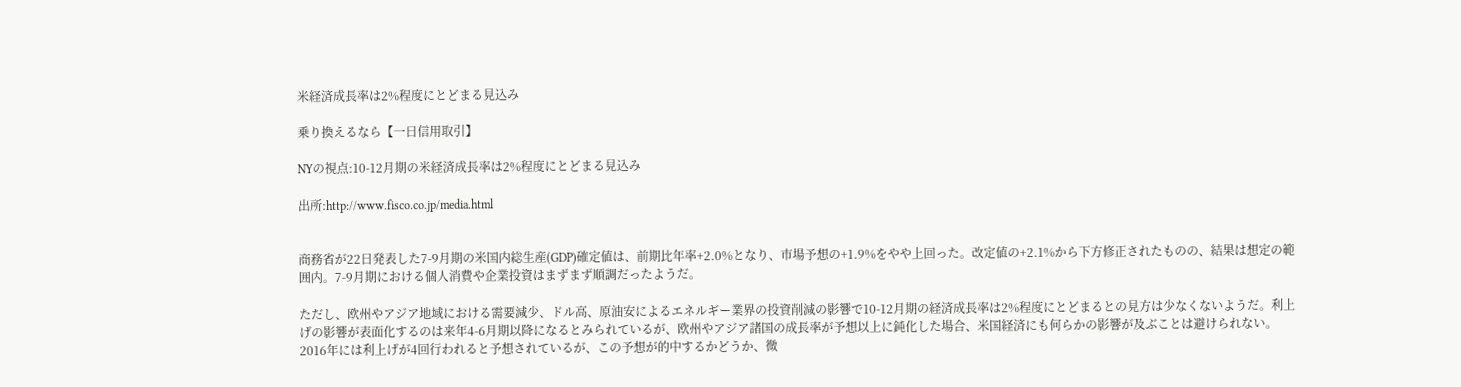米経済成長率は2%程度にとどまる見込み

乗り換えるなら【一日信用取引】

NYの視点:10-12月期の米経済成長率は2%程度にとどまる見込み

出所:http://www.fisco.co.jp/media.html


商務省が22日発表した7-9月期の米国内総生産(GDP)確定値は、前期比年率+2.0%となり、市場予想の+1.9%をやや上回った。改定値の+2.1%から下方修正されたものの、結果は想定の範囲内。7-9月期における個人消費や企業投資はまずまず順調だったようだ。

ただし、欧州やアジア地域における需要減少、ドル高、原油安によるエネルギー業界の投資削減の影響で10-12月期の経済成長率は2%程度にとどまるとの見方は少なくないようだ。利上げの影響が表面化するのは来年4-6月期以降になるとみられているが、欧州やアジア諸国の成長率が予想以上に鈍化した場合、米国経済にも何らかの影響が及ぶことは避けられない。2016年には利上げが4回行われると予想されているが、この予想が的中するかどうか、微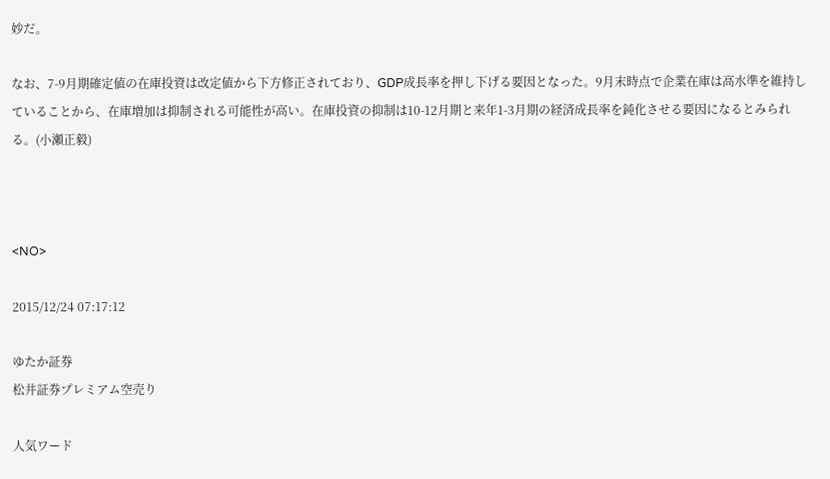妙だ。

なお、7-9月期確定値の在庫投資は改定値から下方修正されており、GDP成長率を押し下げる要因となった。9月末時点で企業在庫は高水準を維持していることから、在庫増加は抑制される可能性が高い。在庫投資の抑制は10-12月期と来年1-3月期の経済成長率を鈍化させる要因になるとみられる。(小瀬正毅)



<NO>

2015/12/24 07:17:12

ゆたか証券
松井証券プレミアム空売り

人気ワード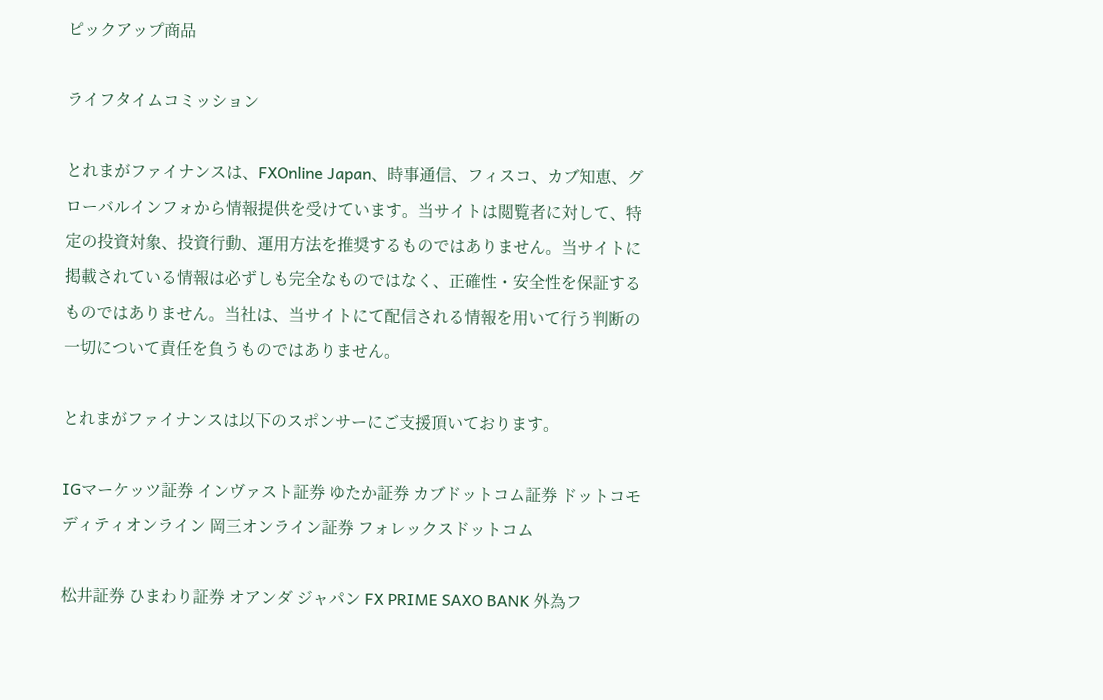ピックアップ商品

ライフタイムコミッション

とれまがファイナンスは、FXOnline Japan、時事通信、フィスコ、カブ知恵、グローバルインフォから情報提供を受けています。当サイトは閲覧者に対して、特定の投資対象、投資行動、運用方法を推奨するものではありません。当サイトに掲載されている情報は必ずしも完全なものではなく、正確性・安全性を保証するものではありません。当社は、当サイトにて配信される情報を用いて行う判断の一切について責任を負うものではありません。

とれまがファイナンスは以下のスポンサーにご支援頂いております。

IGマーケッツ証券 インヴァスト証券 ゆたか証券 カブドットコム証券 ドットコモディティオンライン 岡三オンライン証券 フォレックスドットコム

松井証券 ひまわり証券 オアンダ ジャパン FX PRIME SAXO BANK 外為フ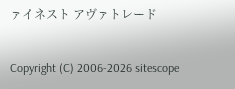ァイネスト アヴァトレード

Copyright (C) 2006-2026 sitescope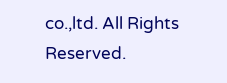co.,ltd. All Rights Reserved.